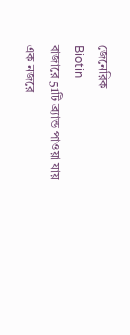জেনেরিক
Biotin
বাজারে 51টি ব্র্যান্ড পাওয়া যায়
এক নজরে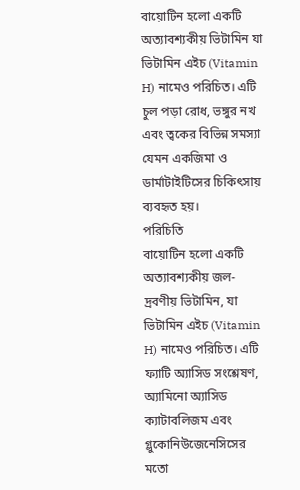বায়োটিন হলো একটি অত্যাবশ্যকীয় ভিটামিন যা ভিটামিন এইচ (Vitamin H) নামেও পরিচিত। এটি চুল পড়া রোধ, ভঙ্গুর নখ এবং ত্বকের বিভিন্ন সমস্যা যেমন একজিমা ও ডার্মাটাইটিসের চিকিৎসায় ব্যবহৃত হয়।
পরিচিতি
বায়োটিন হলো একটি অত্যাবশ্যকীয় জল-দ্রবণীয় ভিটামিন, যা ভিটামিন এইচ (Vitamin H) নামেও পরিচিত। এটি ফ্যাটি অ্যাসিড সংশ্লেষণ, অ্যামিনো অ্যাসিড ক্যাটাবলিজম এবং গ্লুকোনিউজেনেসিসের মতো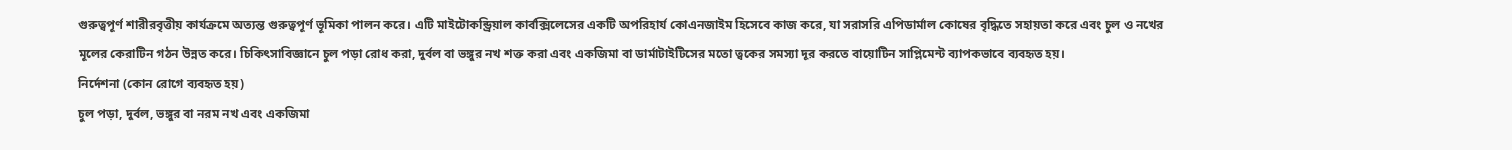গুরুত্বপূর্ণ শারীরবৃত্তীয় কার্যক্রমে অত্যন্ত গুরুত্বপূর্ণ ভূমিকা পালন করে। এটি মাইটোকন্ড্রিয়াল কার্বক্সিলেসের একটি অপরিহার্য কোএনজাইম হিসেবে কাজ করে, যা সরাসরি এপিডার্মাল কোষের বৃদ্ধিতে সহায়তা করে এবং চুল ও নখের মূলের কেরাটিন গঠন উন্নত করে। চিকিৎসাবিজ্ঞানে চুল পড়া রোধ করা, দুর্বল বা ভঙ্গুর নখ শক্ত করা এবং একজিমা বা ডার্মাটাইটিসের মতো ত্বকের সমস্যা দূর করতে বায়োটিন সাপ্লিমেন্ট ব্যাপকভাবে ব্যবহৃত হয়।
নির্দেশনা (কোন রোগে ব্যবহৃত হয়)
চুল পড়া, দুর্বল, ভঙ্গুর বা নরম নখ এবং একজিমা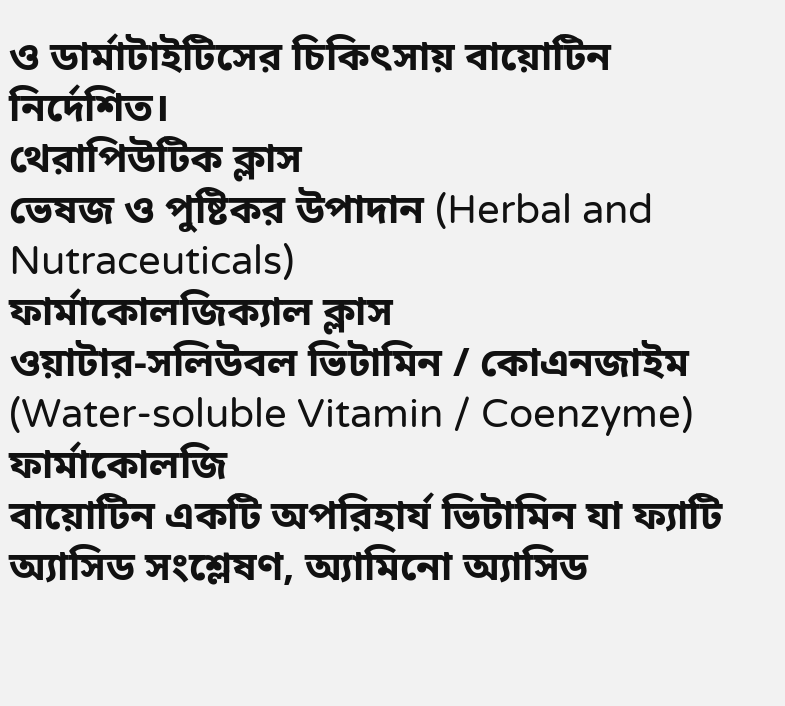ও ডার্মাটাইটিসের চিকিৎসায় বায়োটিন নির্দেশিত।
থেরাপিউটিক ক্লাস
ভেষজ ও পুষ্টিকর উপাদান (Herbal and Nutraceuticals)
ফার্মাকোলজিক্যাল ক্লাস
ওয়াটার-সলিউবল ভিটামিন / কোএনজাইম (Water-soluble Vitamin / Coenzyme)
ফার্মাকোলজি
বায়োটিন একটি অপরিহার্য ভিটামিন যা ফ্যাটি অ্যাসিড সংশ্লেষণ, অ্যামিনো অ্যাসিড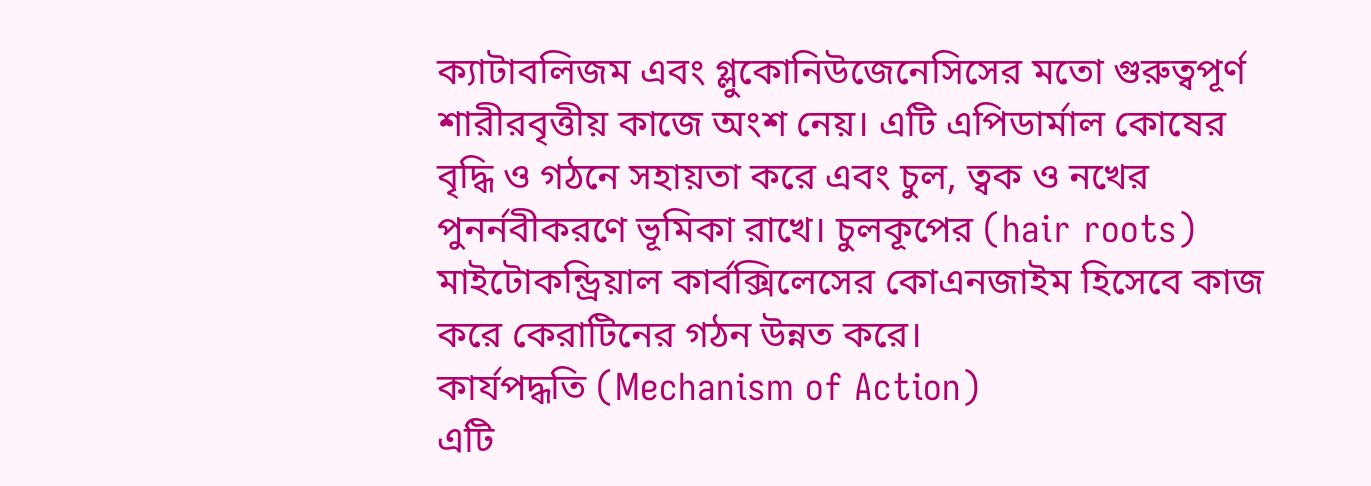ক্যাটাবলিজম এবং গ্লুকোনিউজেনেসিসের মতো গুরুত্বপূর্ণ শারীরবৃত্তীয় কাজে অংশ নেয়। এটি এপিডার্মাল কোষের বৃদ্ধি ও গঠনে সহায়তা করে এবং চুল, ত্বক ও নখের পুনর্নবীকরণে ভূমিকা রাখে। চুলকূপের (hair roots) মাইটোকন্ড্রিয়াল কার্বক্সিলেসের কোএনজাইম হিসেবে কাজ করে কেরাটিনের গঠন উন্নত করে।
কার্যপদ্ধতি (Mechanism of Action)
এটি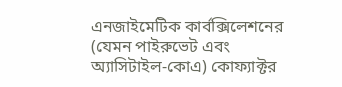এনজাইমেটিক কার্বক্সিলেশনের (যেমন পাইরুভেট এবং অ্যাসিটাইল-কোএ) কোফ্যাক্টর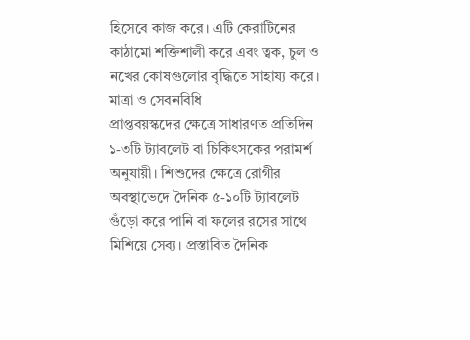হিসেবে কাজ করে। এটি কেরাটিনের কাঠামো শক্তিশালী করে এবং ত্বক, চুল ও নখের কোষগুলোর বৃদ্ধিতে সাহায্য করে।
মাত্রা ও সেবনবিধি
প্রাপ্তবয়স্কদের ক্ষেত্রে সাধারণত প্রতিদিন ১-৩টি ট্যাবলেট বা চিকিৎসকের পরামর্শ অনুযায়ী। শিশুদের ক্ষেত্রে রোগীর অবস্থাভেদে দৈনিক ৫-১০টি ট্যাবলেট গুঁড়ো করে পানি বা ফলের রসের সাথে মিশিয়ে সেব্য। প্রস্তাবিত দৈনিক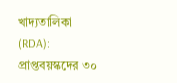খাদ্যতালিকা (RDA): প্রাপ্তবয়স্কদের ৩০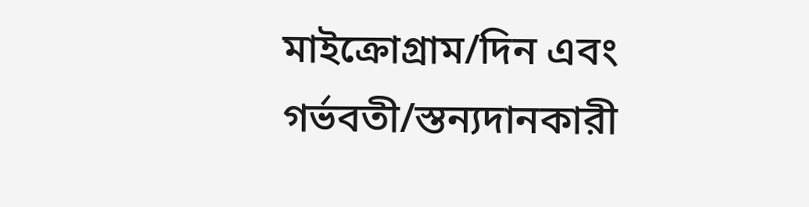মাইক্রোগ্রাম/দিন এবং গর্ভবতী/স্তন্যদানকারী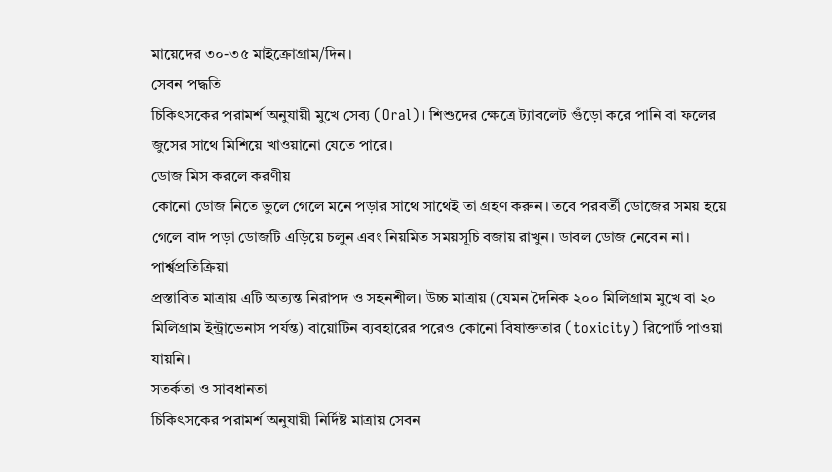মায়েদের ৩০-৩৫ মাইক্রোগ্রাম/দিন।
সেবন পদ্ধতি
চিকিৎসকের পরামর্শ অনুযায়ী মুখে সেব্য (Oral)। শিশুদের ক্ষেত্রে ট্যাবলেট গুঁড়ো করে পানি বা ফলের জুসের সাথে মিশিয়ে খাওয়ানো যেতে পারে।
ডোজ মিস করলে করণীয়
কোনো ডোজ নিতে ভুলে গেলে মনে পড়ার সাথে সাথেই তা গ্রহণ করুন। তবে পরবর্তী ডোজের সময় হয়ে গেলে বাদ পড়া ডোজটি এড়িয়ে চলুন এবং নিয়মিত সময়সূচি বজায় রাখুন। ডাবল ডোজ নেবেন না।
পার্শ্বপ্রতিক্রিয়া
প্রস্তাবিত মাত্রায় এটি অত্যন্ত নিরাপদ ও সহনশীল। উচ্চ মাত্রায় (যেমন দৈনিক ২০০ মিলিগ্রাম মুখে বা ২০ মিলিগ্রাম ইন্ট্রাভেনাস পর্যন্ত) বায়োটিন ব্যবহারের পরেও কোনো বিষাক্ততার (toxicity) রিপোর্ট পাওয়া যায়নি।
সতর্কতা ও সাবধানতা
চিকিৎসকের পরামর্শ অনুযায়ী নির্দিষ্ট মাত্রায় সেবন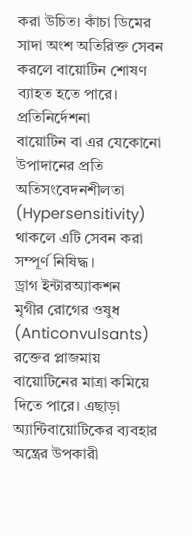করা উচিত। কাঁচা ডিমের সাদা অংশ অতিরিক্ত সেবন করলে বায়োটিন শোষণ ব্যাহত হতে পারে।
প্রতিনির্দেশনা
বায়োটিন বা এর যেকোনো উপাদানের প্রতি অতিসংবেদনশীলতা (Hypersensitivity) থাকলে এটি সেবন করা সম্পূর্ণ নিষিদ্ধ।
ড্রাগ ইন্টারঅ্যাকশন
মৃগীর রোগের ওষুধ (Anticonvulsants) রক্তের প্লাজমায় বায়োটিনের মাত্রা কমিয়ে দিতে পারে। এছাড়া অ্যান্টিবায়োটিকের ব্যবহার অন্ত্রের উপকারী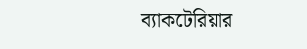ব্যাকটেরিয়ার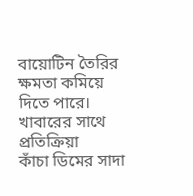বায়োটিন তৈরির ক্ষমতা কমিয়ে দিতে পারে।
খাবারের সাথে প্রতিক্রিয়া
কাঁচা ডিমের সাদা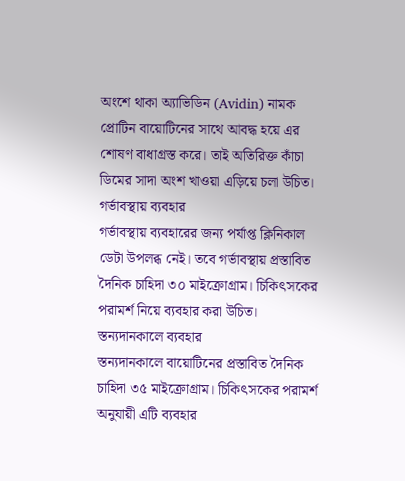অংশে থাকা অ্যাভিডিন (Avidin) নামক প্রোটিন বায়োটিনের সাথে আবদ্ধ হয়ে এর শোষণ বাধাগ্রস্ত করে। তাই অতিরিক্ত কাঁচা ডিমের সাদা অংশ খাওয়া এড়িয়ে চলা উচিত।
গর্ভাবস্থায় ব্যবহার
গর্ভাবস্থায় ব্যবহারের জন্য পর্যাপ্ত ক্লিনিকাল ডেটা উপলব্ধ নেই। তবে গর্ভাবস্থায় প্রস্তাবিত দৈনিক চাহিদা ৩০ মাইক্রোগ্রাম। চিকিৎসকের পরামর্শ নিয়ে ব্যবহার করা উচিত।
স্তন্যদানকালে ব্যবহার
স্তন্যদানকালে বায়োটিনের প্রস্তাবিত দৈনিক চাহিদা ৩৫ মাইক্রোগ্রাম। চিকিৎসকের পরামর্শ অনুযায়ী এটি ব্যবহার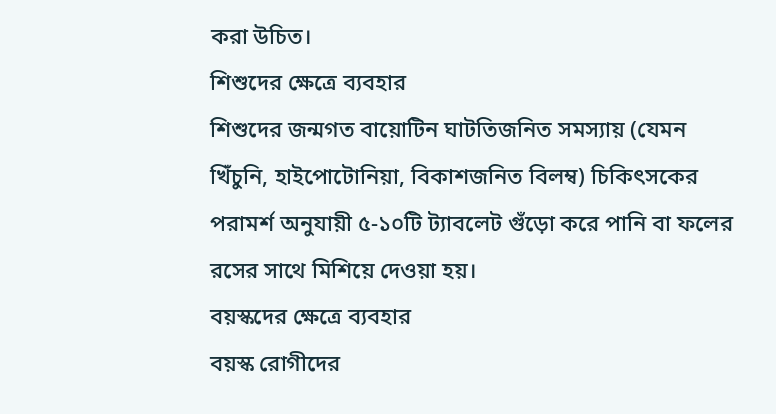করা উচিত।
শিশুদের ক্ষেত্রে ব্যবহার
শিশুদের জন্মগত বায়োটিন ঘাটতিজনিত সমস্যায় (যেমন খিঁচুনি, হাইপোটোনিয়া, বিকাশজনিত বিলম্ব) চিকিৎসকের পরামর্শ অনুযায়ী ৫-১০টি ট্যাবলেট গুঁড়ো করে পানি বা ফলের রসের সাথে মিশিয়ে দেওয়া হয়।
বয়স্কদের ক্ষেত্রে ব্যবহার
বয়স্ক রোগীদের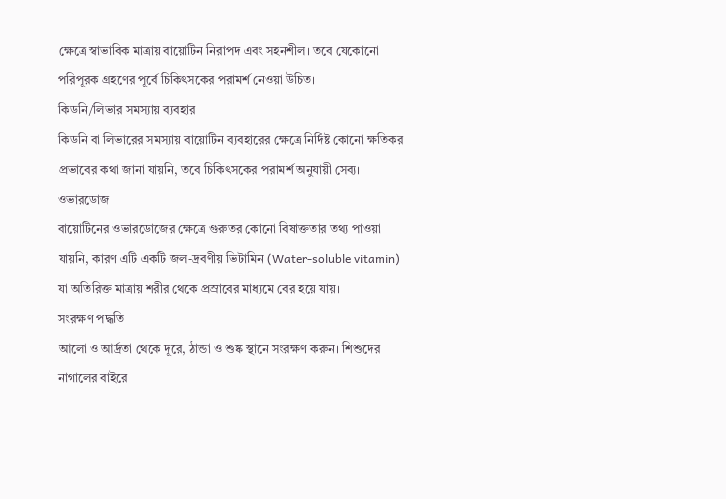ক্ষেত্রে স্বাভাবিক মাত্রায় বায়োটিন নিরাপদ এবং সহনশীল। তবে যেকোনো পরিপূরক গ্রহণের পূর্বে চিকিৎসকের পরামর্শ নেওয়া উচিত।
কিডনি/লিভার সমস্যায় ব্যবহার
কিডনি বা লিভারের সমস্যায় বায়োটিন ব্যবহারের ক্ষেত্রে নির্দিষ্ট কোনো ক্ষতিকর প্রভাবের কথা জানা যায়নি, তবে চিকিৎসকের পরামর্শ অনুযায়ী সেব্য।
ওভারডোজ
বায়োটিনের ওভারডোজের ক্ষেত্রে গুরুতর কোনো বিষাক্ততার তথ্য পাওয়া যায়নি, কারণ এটি একটি জল-দ্রবণীয় ভিটামিন (Water-soluble vitamin) যা অতিরিক্ত মাত্রায় শরীর থেকে প্রস্রাবের মাধ্যমে বের হয়ে যায়।
সংরক্ষণ পদ্ধতি
আলো ও আর্দ্রতা থেকে দূরে, ঠান্ডা ও শুষ্ক স্থানে সংরক্ষণ করুন। শিশুদের নাগালের বাইরে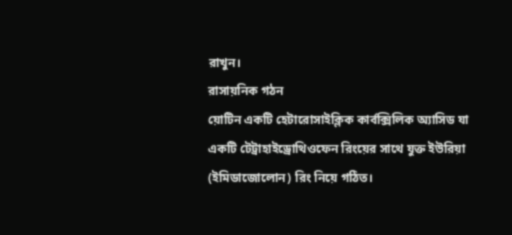রাখুন।
রাসায়নিক গঠন
য়োটিন একটি হেটারোসাইক্লিক কার্বক্সিলিক অ্যাসিড যা একটি টেট্রাহাইড্রোথিওফেন রিংয়ের সাথে যুক্ত ইউরিয়া (ইমিডাজোলোন) রিং নিয়ে গঠিত।